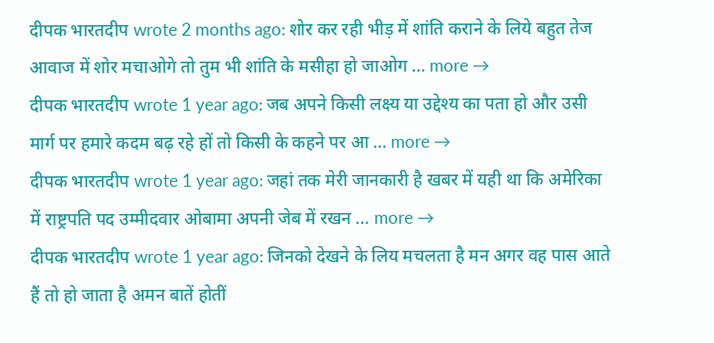दीपक भारतदीप wrote 2 months ago: शोर कर रही भीड़ में शांति कराने के लिये बहुत तेज आवाज में शोर मचाओगे तो तुम भी शांति के मसीहा हो जाओग … more →
दीपक भारतदीप wrote 1 year ago: जब अपने किसी लक्ष्य या उद्देश्य का पता हो और उसी मार्ग पर हमारे कदम बढ़ रहे हों तो किसी के कहने पर आ … more →
दीपक भारतदीप wrote 1 year ago: जहां तक मेरी जानकारी है खबर में यही था कि अमेरिका में राष्ट्रपति पद उम्मीदवार ओबामा अपनी जेब में रखन … more →
दीपक भारतदीप wrote 1 year ago: जिनको देखने के लिय मचलता है मन अगर वह पास आते हैं तो हो जाता है अमन बातें होतीं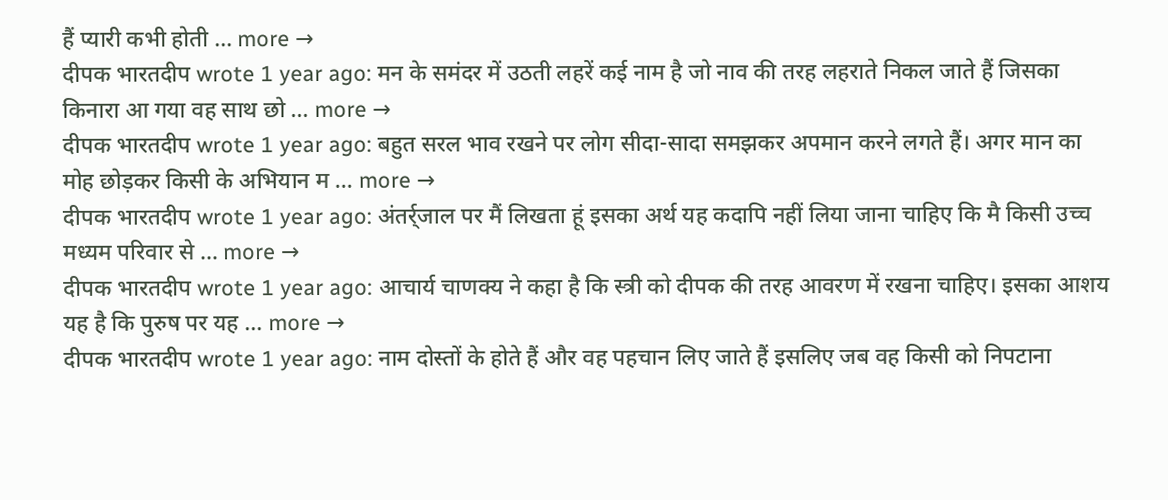हैं प्यारी कभी होती … more →
दीपक भारतदीप wrote 1 year ago: मन के समंदर में उठती लहरें कई नाम है जो नाव की तरह लहराते निकल जाते हैं जिसका किनारा आ गया वह साथ छो … more →
दीपक भारतदीप wrote 1 year ago: बहुत सरल भाव रखने पर लोग सीदा-सादा समझकर अपमान करने लगते हैं। अगर मान का मोह छोड़कर किसी के अभियान म … more →
दीपक भारतदीप wrote 1 year ago: अंतर्र्जाल पर मैं लिखता हूं इसका अर्थ यह कदापि नहीं लिया जाना चाहिए कि मै किसी उच्च मध्यम परिवार से … more →
दीपक भारतदीप wrote 1 year ago: आचार्य चाणक्य ने कहा है कि स्त्री को दीपक की तरह आवरण में रखना चाहिए। इसका आशय यह है कि पुरुष पर यह … more →
दीपक भारतदीप wrote 1 year ago: नाम दोस्तों के होते हैं और वह पहचान लिए जाते हैं इसलिए जब वह किसी को निपटाना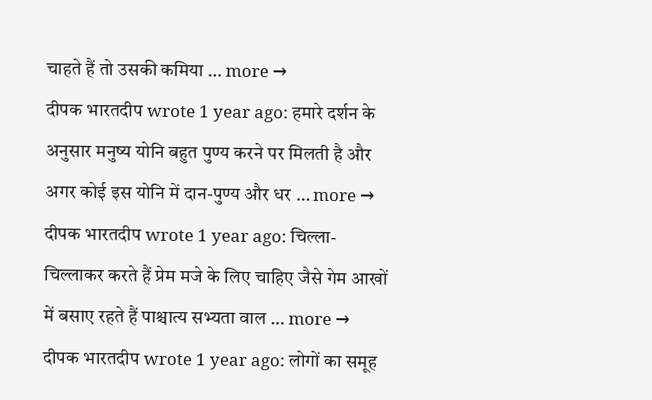चाहते हैं तो उसकी कमिया … more →
दीपक भारतदीप wrote 1 year ago: हमारे दर्शन के अनुसार मनुष्य योनि बहुत पुण्य करने पर मिलती है और अगर कोई इस योनि में दान-पुण्य और धर … more →
दीपक भारतदीप wrote 1 year ago: चिल्ला-चिल्लाकर करते हैं प्रेम मजे के लिए चाहिए जैसे गेम आखों में बसाए रहते हैं पाश्चात्य सभ्यता वाल … more →
दीपक भारतदीप wrote 1 year ago: लोगों का समूह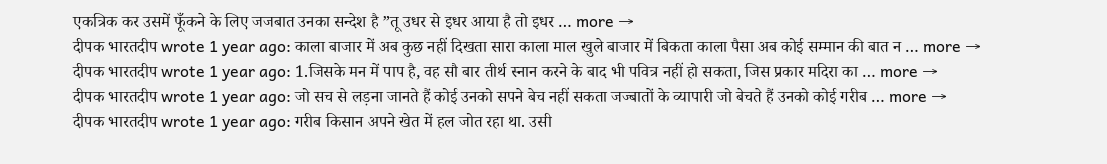एकत्रिक कर उसमें फूँकने के लिए जजबात उनका सन्देश है ”तू उधर से इधर आया है तो इधर … more →
दीपक भारतदीप wrote 1 year ago: काला बाजार में अब कुछ नहीं दिखता सारा काला माल खुले बाजार में बिकता काला पैसा अब कोई सम्मान की बात न … more →
दीपक भारतदीप wrote 1 year ago: 1.जिसके मन में पाप है, वह सौ बार तीर्थ स्नान करने के बाद भी पवित्र नहीं हो सकता, जिस प्रकार मदिरा का … more →
दीपक भारतदीप wrote 1 year ago: जो सच से लड़ना जानते हैं कोई उनको सपने बेच नहीं सकता जज्बातों के व्यापारी जो बेचते हैं उनको कोई गरीब … more →
दीपक भारतदीप wrote 1 year ago: गरीब किसान अपने खेत में हल जोत रहा था. उसी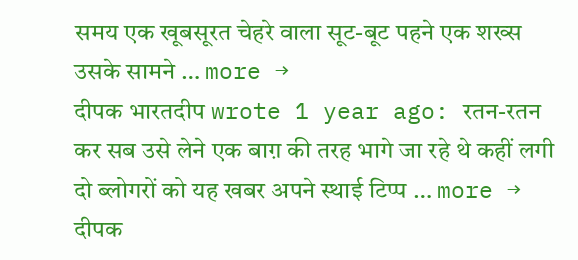समय एक खूबसूरत चेहरे वाला सूट-बूट पहने एक शख्स उसके सामने … more →
दीपक भारतदीप wrote 1 year ago: रतन-रतन कर सब उसे लेने एक बाग़ की तरह भागे जा रहे थे कहीं लगी दो ब्लोगरों को यह खबर अपने स्थाई टिप्प … more →
दीपक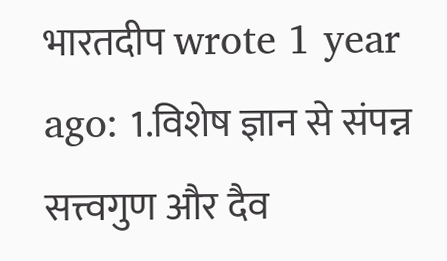भारतदीप wrote 1 year ago: 1.विशेष ज्ञान से संपन्न सत्त्वगुण और दैव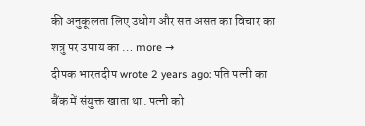की अनुकूलता लिए उधोग और सत असत का विचार का शत्रु पर उपाय का … more →
दीपक भारतदीप wrote 2 years ago: पति पत्नी का बैंक में संयुक्त खाता था. पत्नी को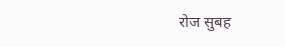रोज सुबह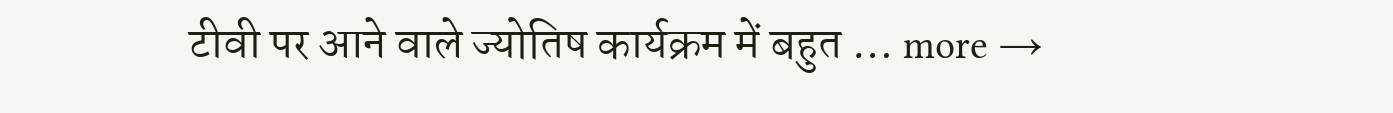टीवी पर आने वाले ज्योतिष कार्यक्रम में बहुत … more →